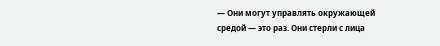— Они могут управлять окружающей средой — это раз. Они стерли с лица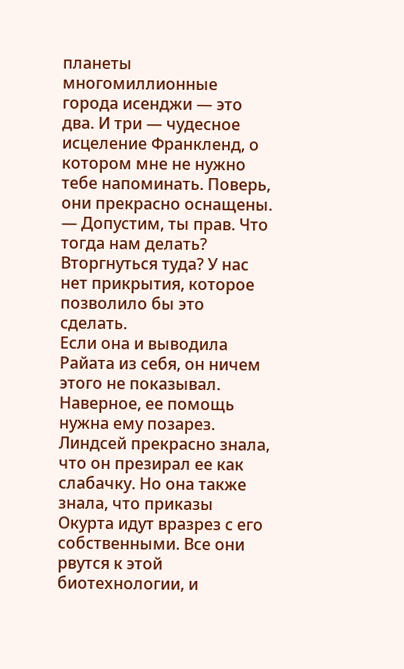планеты многомиллионные города исенджи — это два. И три — чудесное исцеление Франкленд, о котором мне не нужно тебе напоминать. Поверь, они прекрасно оснащены.
— Допустим, ты прав. Что тогда нам делать? Вторгнуться туда? У нас нет прикрытия, которое позволило бы это сделать.
Если она и выводила Райата из себя, он ничем этого не показывал. Наверное, ее помощь нужна ему позарез. Линдсей прекрасно знала, что он презирал ее как слабачку. Но она также знала, что приказы Окурта идут вразрез с его собственными. Все они рвутся к этой биотехнологии, и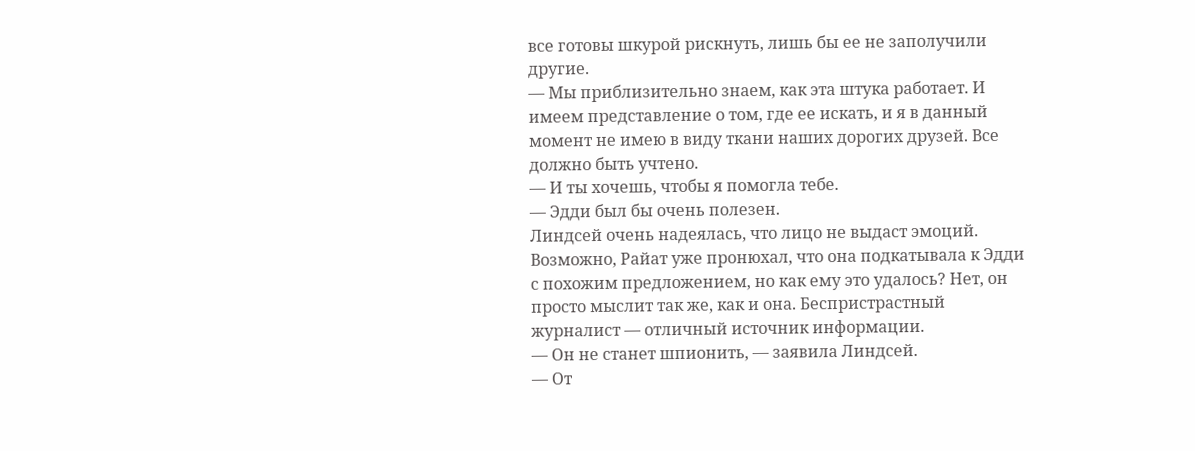все готовы шкурой рискнуть, лишь бы ее не заполучили другие.
— Мы приблизительно знаем, как эта штука работает. И имеем представление о том, где ее искать, и я в данный момент не имею в виду ткани наших дорогих друзей. Все должно быть учтено.
— И ты хочешь, чтобы я помогла тебе.
— Эдди был бы очень полезен.
Линдсей очень надеялась, что лицо не выдаст эмоций. Возможно, Райат уже пронюхал, что она подкатывала к Эдди с похожим предложением, но как ему это удалось? Нет, он просто мыслит так же, как и она. Беспристрастный журналист — отличный источник информации.
— Он не станет шпионить, — заявила Линдсей.
— От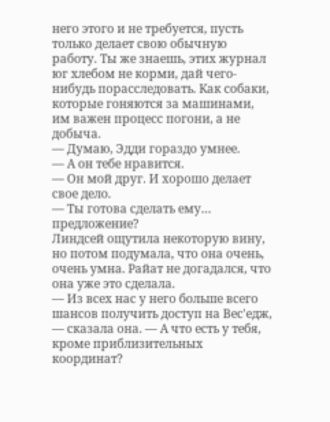него этого и не требуется, пусть только делает свою обычную работу. Ты же знаешь, этих журнал юг хлебом не корми, дай чего-нибудь порасследовать. Как собаки, которые гоняются за машинами, им важен процесс погони, а не добыча.
— Думаю, Эдди гораздо умнее.
— А он тебе нравится.
— Он мой друг. И хорошо делает свое дело.
— Ты готова сделать ему… предложение?
Линдсей ощутила некоторую вину, но потом подумала, что она очень, очень умна. Райат не догадался, что она уже это сделала.
— Из всех нас у него больше всего шансов получить доступ на Вес'едж, — сказала она. — А что есть у тебя, кроме приблизительных координат?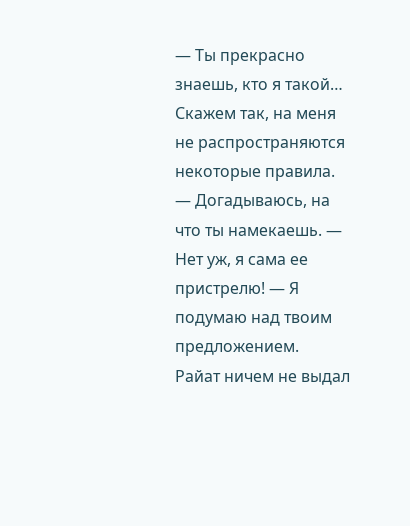— Ты прекрасно знаешь, кто я такой… Скажем так, на меня не распространяются некоторые правила.
— Догадываюсь, на что ты намекаешь. — Нет уж, я сама ее пристрелю! — Я подумаю над твоим предложением.
Райат ничем не выдал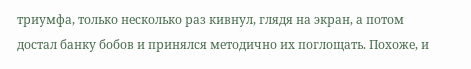триумфа, только несколько раз кивнул, глядя на экран, а потом достал банку бобов и принялся методично их поглощать. Похоже, и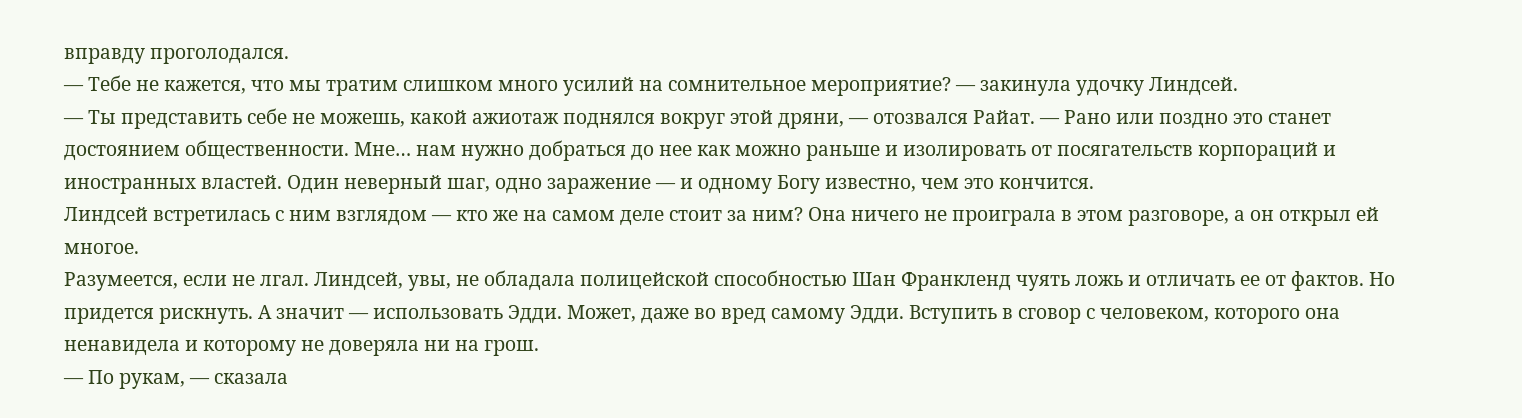вправду проголодался.
— Тебе не кажется, что мы тратим слишком много усилий на сомнительное мероприятие? — закинула удочку Линдсей.
— Ты представить себе не можешь, какой ажиотаж поднялся вокруг этой дряни, — отозвался Райат. — Рано или поздно это станет достоянием общественности. Мне… нам нужно добраться до нее как можно раньше и изолировать от посягательств корпораций и иностранных властей. Один неверный шаг, одно заражение — и одному Богу известно, чем это кончится.
Линдсей встретилась с ним взглядом — кто же на самом деле стоит за ним? Она ничего не проиграла в этом разговоре, а он открыл ей многое.
Разумеется, если не лгал. Линдсей, увы, не обладала полицейской способностью Шан Франкленд чуять ложь и отличать ее от фактов. Но придется рискнуть. А значит — использовать Эдди. Может, даже во вред самому Эдди. Вступить в сговор с человеком, которого она ненавидела и которому не доверяла ни на грош.
— По рукам, — сказала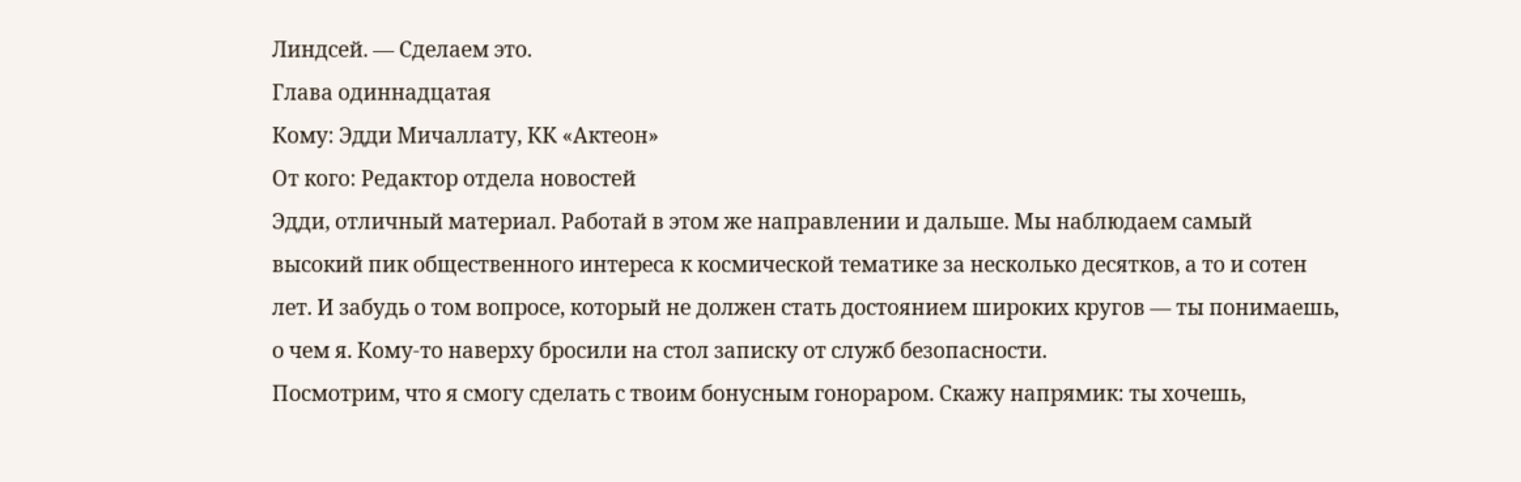Линдсей. — Сделаем это.
Глава одиннадцатая
Кому: Эдди Мичаллату, КК «Актеон»
От кого: Редактор отдела новостей
Эдди, отличный материал. Работай в этом же направлении и дальше. Мы наблюдаем самый высокий пик общественного интереса к космической тематике за несколько десятков, а то и сотен лет. И забудь о том вопросе, который не должен стать достоянием широких кругов — ты понимаешь, о чем я. Кому-то наверху бросили на стол записку от служб безопасности.
Посмотрим, что я смогу сделать с твоим бонусным гонораром. Скажу напрямик: ты хочешь,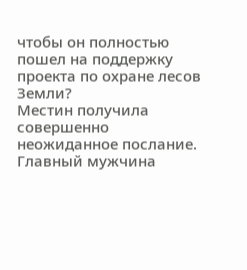чтобы он полностью пошел на поддержку проекта по охране лесов Земли?
Местин получила совершенно неожиданное послание. Главный мужчина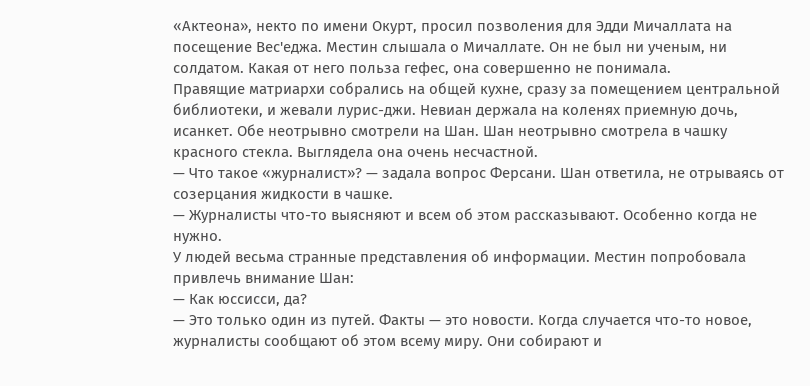«Актеона», некто по имени Окурт, просил позволения для Эдди Мичаллата на посещение Вес'еджа. Местин слышала о Мичаллате. Он не был ни ученым, ни солдатом. Какая от него польза гефес, она совершенно не понимала.
Правящие матриархи собрались на общей кухне, сразу за помещением центральной библиотеки, и жевали лурис-джи. Невиан держала на коленях приемную дочь, исанкет. Обе неотрывно смотрели на Шан. Шан неотрывно смотрела в чашку красного стекла. Выглядела она очень несчастной.
— Что такое «журналист»? — задала вопрос Ферсани. Шан ответила, не отрываясь от созерцания жидкости в чашке.
— Журналисты что-то выясняют и всем об этом рассказывают. Особенно когда не нужно.
У людей весьма странные представления об информации. Местин попробовала привлечь внимание Шан:
— Как юссисси, да?
— Это только один из путей. Факты — это новости. Когда случается что-то новое, журналисты сообщают об этом всему миру. Они собирают и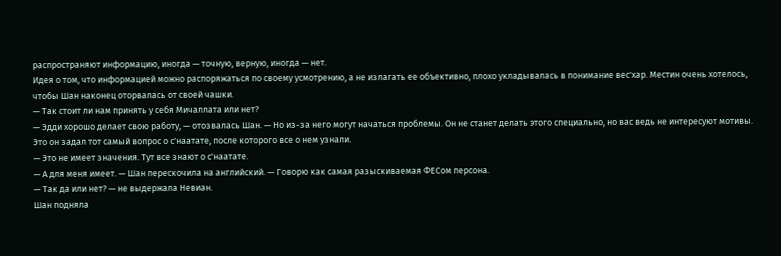распространяют информацию, иногда — точную, верную, иногда — нет.
Идея о том, что информацией можно распоряжаться по своему усмотрению, а не излагать ее объективно, плохо укладывалась в понимание вес'хар. Местин очень хотелось, чтобы Шан наконец оторвалась от своей чашки.
— Так стоит ли нам принять у себя Мичаллата или нет?
— Эдди хорошо делает свою работу, — отозвалась Шан. — Но из-за него могут начаться проблемы. Он не станет делать этого специально, но вас ведь не интересуют мотивы. Это он задал тот самый вопрос о с'наатате, после которого все о нем узнали.
— Это не имеет значения. Тут все знают о с'наатате.
— А для меня имеет. — Шан перескочила на английский. — Говорю как самая разыскиваемая ФЕСом персона.
— Так да или нет? — не выдержала Невиан.
Шан подняла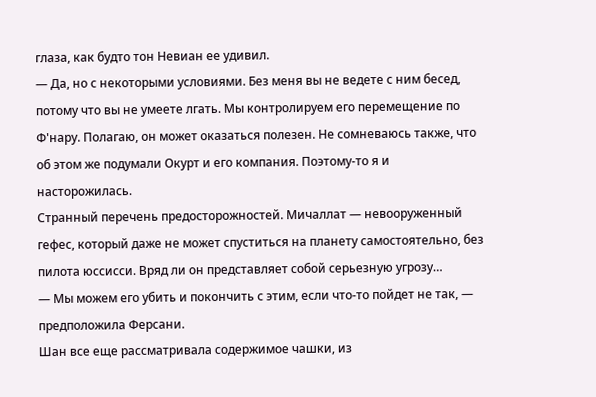глаза, как будто тон Невиан ее удивил.
— Да, но с некоторыми условиями. Без меня вы не ведете с ним бесед, потому что вы не умеете лгать. Мы контролируем его перемещение по Ф'нару. Полагаю, он может оказаться полезен. Не сомневаюсь также, что об этом же подумали Окурт и его компания. Поэтому-то я и насторожилась.
Странный перечень предосторожностей. Мичаллат — невооруженный гефес, который даже не может спуститься на планету самостоятельно, без пилота юссисси. Вряд ли он представляет собой серьезную угрозу…
— Мы можем его убить и покончить с этим, если что-то пойдет не так, — предположила Ферсани.
Шан все еще рассматривала содержимое чашки, из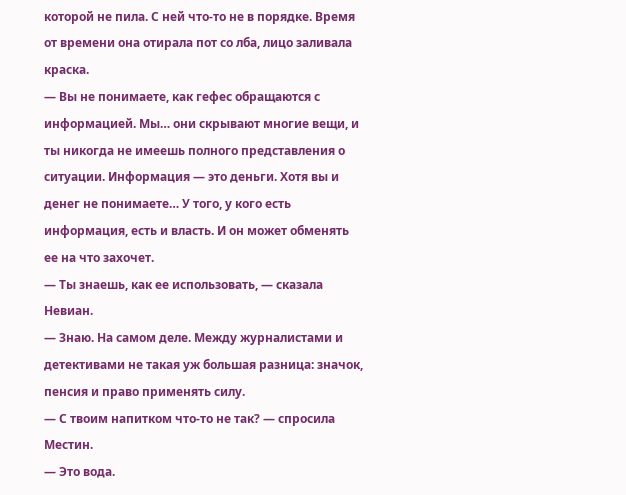которой не пила. С ней что-то не в порядке. Время от времени она отирала пот со лба, лицо заливала краска.
— Вы не понимаете, как гефес обращаются с информацией. Мы… они скрывают многие вещи, и ты никогда не имеешь полного представления о ситуации. Информация — это деньги. Хотя вы и денег не понимаете… У того, у кого есть информация, есть и власть. И он может обменять ее на что захочет.
— Ты знаешь, как ее использовать, — сказала Невиан.
— Знаю. На самом деле. Между журналистами и детективами не такая уж большая разница: значок, пенсия и право применять силу.
— С твоим напитком что-то не так? — спросила Местин.
— Это вода.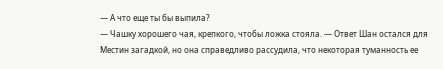— А что еще ты бы выпила?
— Чашку хорошего чая, крепкого, чтобы ложка стояла. — Ответ Шан остался для Местин загадкой, но она справедливо рассудила, что некоторая туманность ее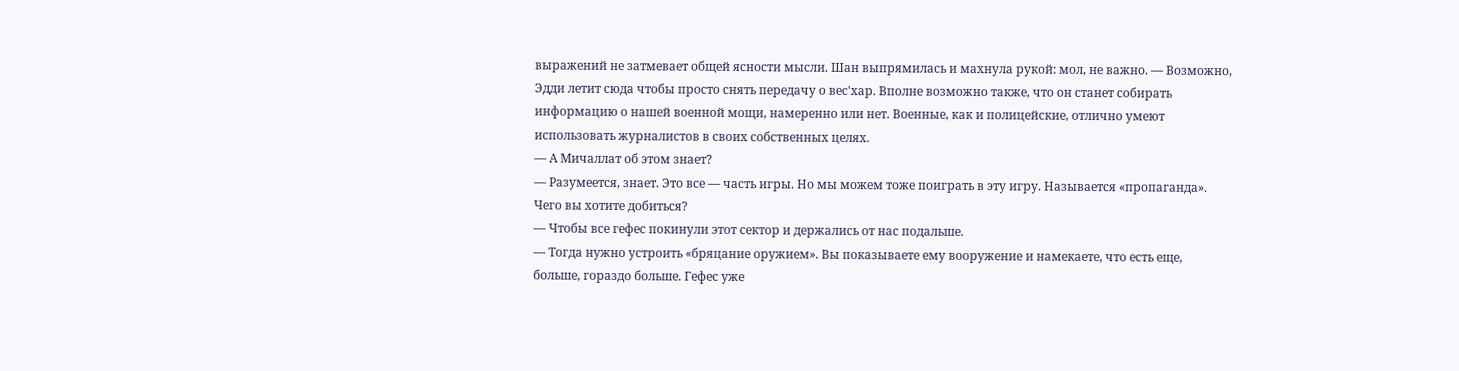выражений не затмевает общей ясности мысли. Шан выпрямилась и махнула рукой: мол, не важно. — Возможно, Эдди летит сюда чтобы просто снять передачу о вес'хар. Вполне возможно также, что он станет собирать информацию о нашей военной мощи, намеренно или нет. Военные, как и полицейские, отлично умеют использовать журналистов в своих собственных целях.
— А Мичаллат об этом знает?
— Разумеется, знает. Это все — часть игры. Но мы можем тоже поиграть в эту игру. Называется «пропаганда». Чего вы хотите добиться?
— Чтобы все гефес покинули этот сектор и держались от нас подальше.
— Тогда нужно устроить «бряцание оружием». Вы показываете ему вооружение и намекаете, что есть еще, больше, гораздо больше. Гефес уже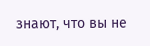знают, что вы не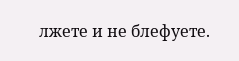лжете и не блефуете.